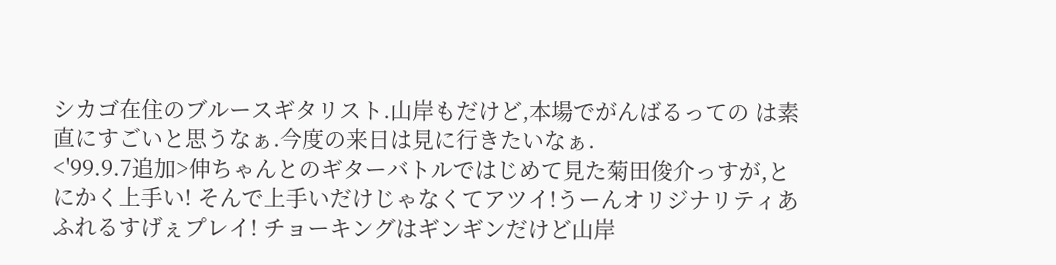シカゴ在住のブルースギタリスト.山岸もだけど,本場でがんばるっての は素直にすごいと思うなぁ.今度の来日は見に行きたいなぁ.
<'99.9.7追加>伸ちゃんとのギターバトルではじめて見た菊田俊介っすが,とにかく上手い! そんで上手いだけじゃなくてアツイ!うーんオリジナリティあふれるすげぇプレイ! チョーキングはギンギンだけど山岸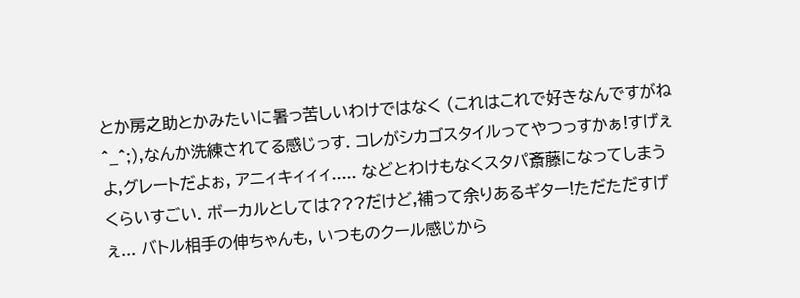とか房之助とかみたいに暑っ苦しいわけではなく (これはこれで好きなんですがね ^_^;),なんか洗練されてる感じっす. コレがシカゴスタイルってやつっすかぁ!すげぇよ,グレートだよぉ, アニィキィィィ..... などとわけもなくスタパ斎藤になってしまうくらいすごい. ボーカルとしては???だけど,補って余りあるギター!ただただすげぇ... バトル相手の伸ちゃんも, いつものクール感じから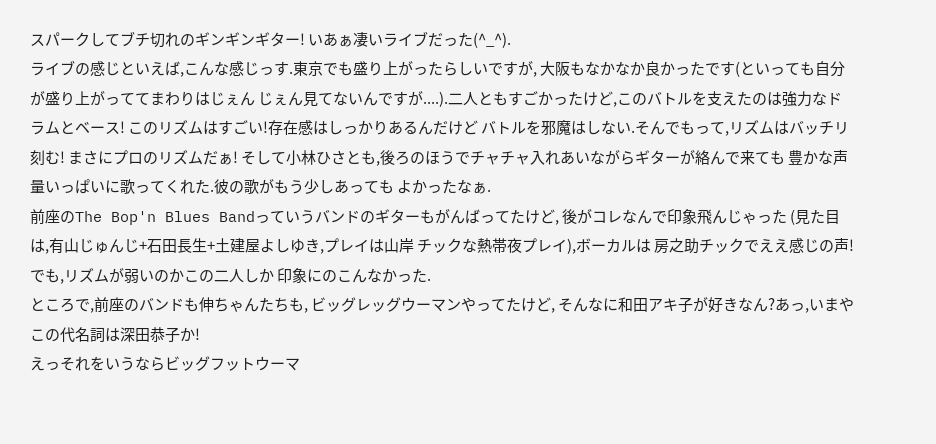スパークしてブチ切れのギンギンギター! いあぁ凄いライブだった(^_^).
ライブの感じといえば,こんな感じっす.東京でも盛り上がったらしいですが, 大阪もなかなか良かったです(といっても自分が盛り上がっててまわりはじぇん じぇん見てないんですが....).二人ともすごかったけど,このバトルを支えたのは強力なドラムとベース! このリズムはすごい!存在感はしっかりあるんだけど バトルを邪魔はしない.そんでもって,リズムはバッチリ刻む! まさにプロのリズムだぁ! そして小林ひさとも,後ろのほうでチャチャ入れあいながらギターが絡んで来ても 豊かな声量いっぱいに歌ってくれた.彼の歌がもう少しあっても よかったなぁ.
前座のThe Bop'n Blues Bandっていうバンドのギターもがんばってたけど, 後がコレなんで印象飛んじゃった (見た目は,有山じゅんじ+石田長生+土建屋よしゆき,プレイは山岸 チックな熱帯夜プレイ),ボーカルは 房之助チックでええ感じの声!でも,リズムが弱いのかこの二人しか 印象にのこんなかった.
ところで,前座のバンドも伸ちゃんたちも, ビッグレッグウーマンやってたけど, そんなに和田アキ子が好きなん?あっ,いまやこの代名詞は深田恭子か!
えっそれをいうならビッグフットウーマ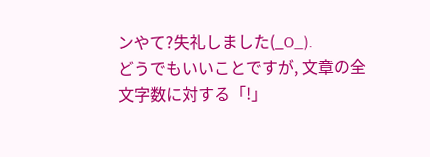ンやて?失礼しました(_O_).
どうでもいいことですが, 文章の全文字数に対する「!」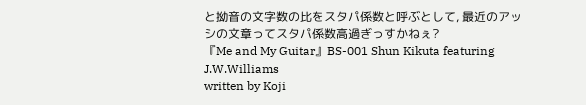と拗音の文字数の比をスタパ係数と呼ぶとして, 最近のアッシの文章ってスタパ係数高過ぎっすかねぇ?
『Me and My Guitar』BS-001 Shun Kikuta featuring J.W.Williams
written by Koji